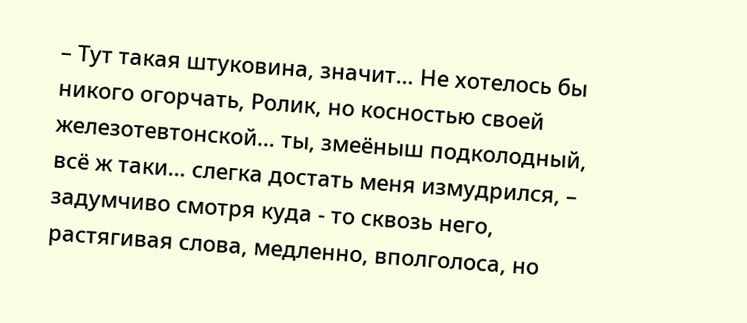– Тут такая штуковина, значит… Не хотелось бы никого огорчать, Ролик, но косностью своей железотевтонской… ты, змеёныш подколодный, всё ж таки… слегка достать меня измудрился, – задумчиво смотря куда - то сквозь него, растягивая слова, медленно, вполголоса, но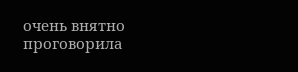очень внятно проговорила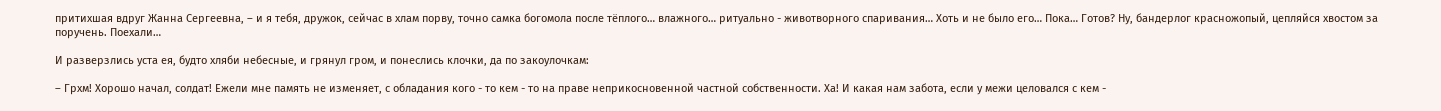притихшая вдруг Жанна Сергеевна, – и я тебя, дружок, сейчас в хлам порву, точно самка богомола после тёплого… влажного… ритуально - животворного спаривания… Хоть и не было его… Пока… Готов? Ну, бандерлог красножопый, цепляйся хвостом за поручень. Поехали…

И разверзлись уста ея, будто хляби небесные, и грянул гром, и понеслись клочки, да по закоулочкам:

– Грхм! Хорошо начал, солдат! Ежели мне память не изменяет, с обладания кого - то кем - то на праве неприкосновенной частной собственности. Ха! И какая нам забота, если у межи целовался с кем -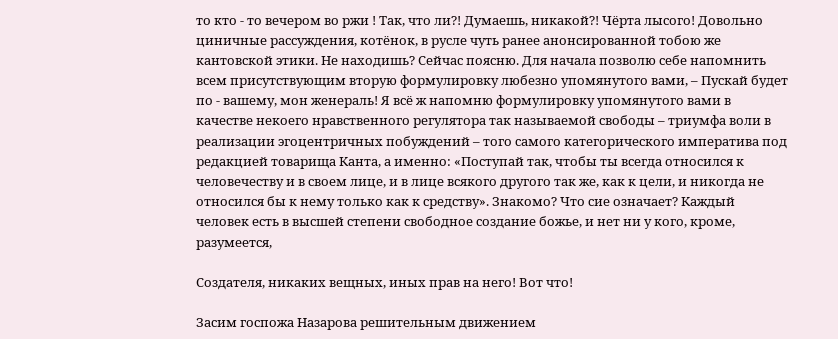то кто - то вечером во ржи ! Так, что ли?! Думаешь, никакой?! Чёрта лысого! Довольно циничные рассуждения, котёнок, в русле чуть ранее анонсированной тобою же кантовской этики. Не находишь? Сейчас поясню. Для начала позволю себе напомнить всем присутствующим вторую формулировку любезно упомянутого вами, – Пускай будет по - вашему, мон женераль! Я всё ж напомню формулировку упомянутого вами в качестве некоего нравственного регулятора так называемой свободы – триумфа воли в реализации эгоцентричных побуждений – того самого категорического императива под редакцией товарища Канта, а именно: «Поступай так, чтобы ты всегда относился к человечеству и в своем лице, и в лице всякого другого так же, как к цели, и никогда не относился бы к нему только как к средству». Знакомо? Что сие означает? Каждый человек есть в высшей степени свободное создание божье, и нет ни у кого, кроме, разумеется,

Создателя, никаких вещных, иных прав на него! Вот что!

Засим госпожа Назарова решительным движением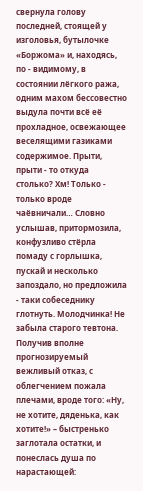свернула голову последней, стоящей у изголовья, бутылочке «Боржома» и, находясь, по - видимому, в состоянии лёгкого ража, одним махом бессовестно выдула почти всё её прохладное, освежающее веселящими газиками содержимое. Прыти, прыти - то откуда столько? Хм! Только - только вроде чаёвничали… Словно услышав, притормозила, конфузливо стёрла помаду с горлышка, пускай и несколько запоздало, но предложила - таки собеседнику глотнуть. Молодчинка! Не забыла старого тевтона. Получив вполне прогнозируемый вежливый отказ, с облегчением пожала плечами, вроде того: «Ну, не хотите, дяденька, как хотите!» – быстренько заглотала остатки, и понеслась душа по нарастающей: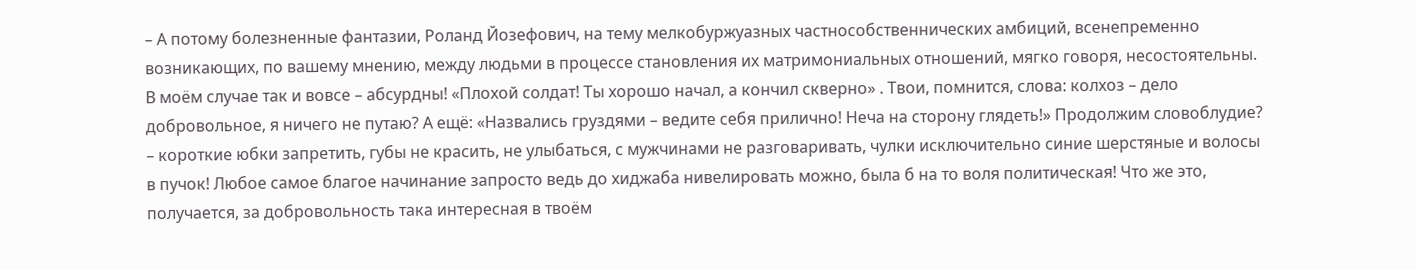– А потому болезненные фантазии, Роланд Йозефович, на тему мелкобуржуазных частнособственнических амбиций, всенепременно возникающих, по вашему мнению, между людьми в процессе становления их матримониальных отношений, мягко говоря, несостоятельны. В моём случае так и вовсе – абсурдны! «Плохой солдат! Ты хорошо начал, а кончил скверно» . Твои, помнится, слова: колхоз – дело добровольное, я ничего не путаю? А ещё: «Назвались груздями – ведите себя прилично! Неча на сторону глядеть!» Продолжим словоблудие? – короткие юбки запретить, губы не красить, не улыбаться, с мужчинами не разговаривать, чулки исключительно синие шерстяные и волосы в пучок! Любое самое благое начинание запросто ведь до хиджаба нивелировать можно, была б на то воля политическая! Что же это, получается, за добровольность така интересная в твоём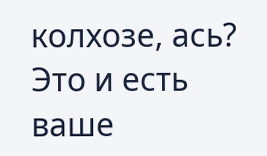колхозе, ась? Это и есть ваше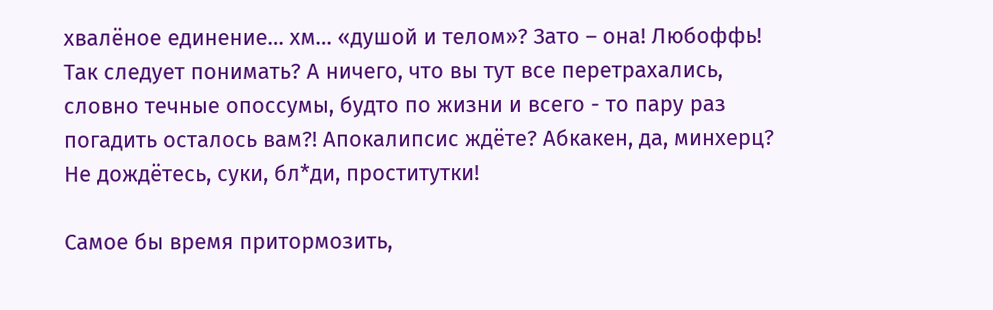хвалёное единение… хм… «душой и телом»? Зато – она! Любоффь! Так следует понимать? А ничего, что вы тут все перетрахались, словно течные опоссумы, будто по жизни и всего - то пару раз погадить осталось вам?! Апокалипсис ждёте? Абкакен, да, минхерц? Не дождётесь, суки, бл*ди, проститутки!

Самое бы время притормозить,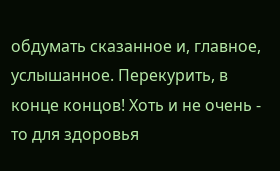обдумать сказанное и, главное, услышанное. Перекурить, в конце концов! Хоть и не очень - то для здоровья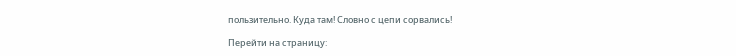пользительно. Куда там! Словно с цепи сорвались!

Перейти на страницу: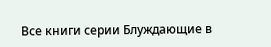Все книги серии Блуждающие в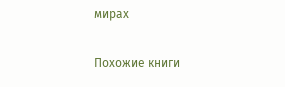мирах

Похожие книги